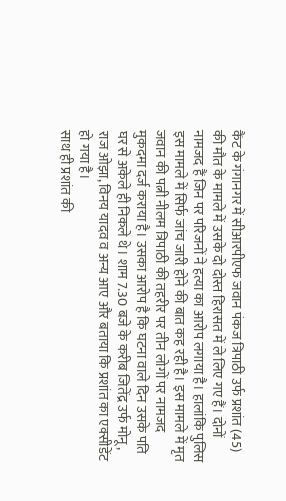कैंट के गंगानगर में सीआरपीएफ जवान पंकज त्रिपाठी उर्फ प्रशांत (45) की मौत के मामले में उसके दो दोस्त हिरासत में ले लिए गए हैं। दोनों नामजद हैं जिन पर परिजनों ने हत्या का आरोप लगाया है। हालांकि पुलिस इस मामले में सिर्फ जांच जारी होने की बात कह रही है। इस मामले में मृत जवान की पत्नी नीलम त्रिपाठी की तहरीर पर तीन लोगों पर नामजद मुकदमा दर्ज कराया है। उसका आरोप है कि घटना वाले दिन उसके पति घर से अकेले ही निकले थे। शाम 7.30 बजे के करीब जितेंद्र उर्फ मोनू, राज ओझा, विनय यादव व अन्य आए और बताया कि प्रशांत का एक्सीडेंट हो गया है।
साथ ही प्रशांत की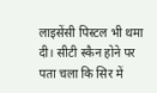लाइसेंसी पिस्टल भी थमा दी। सीटी स्कैन होने पर पता चला कि सिर में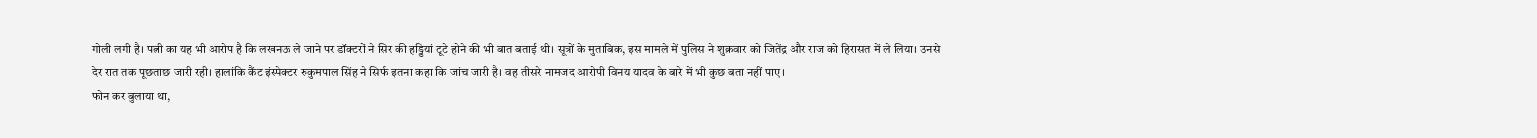गोली लगी है। पत्नी का यह भी आरोप है कि लखनऊ ले जाने पर डॉक्टरों ने सिर की हड्डियां टूटे होने की भी बात बताई थी। सूत्रों के मुताबिक, इस मामले में पुलिस ने शुक्रवार को जितेंद्र और राज को हिरासत में ले लिया। उनसे देर रात तक पूछताछ जारी रही। हालांकि कैंट इंस्पेक्टर रुकुमपाल सिंह ने सिर्फ इतना कहा कि जांच जारी है। वह तीसरे नामजद आरोपी विनय यादव के बारे में भी कुछ बता नहीं पाए।
फोन कर बुलाया था,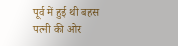पूर्व में हुई थी बहस
पत्नी की ओर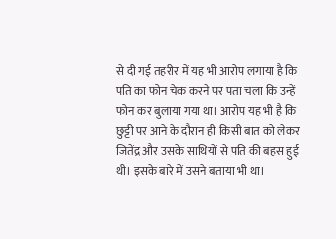से दी गई तहरीर में यह भी आरोप लगाया है कि पति का फोन चेक करने पर पता चला कि उन्हें फोन कर बुलाया गया था। आरोप यह भी है कि छुट्टी पर आने के दौरान ही किसी बात को लेकर जितेंद्र और उसके साथियों से पति की बहस हुई थी। इसके बारे में उसने बताया भी था।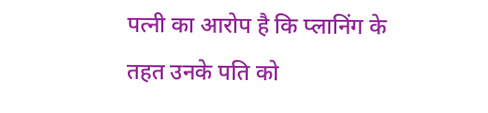पत्नी का आरोप है कि प्लानिंग के तहत उनके पति को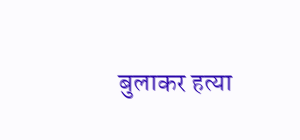बुलाकर हत्या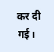कर दी गई।